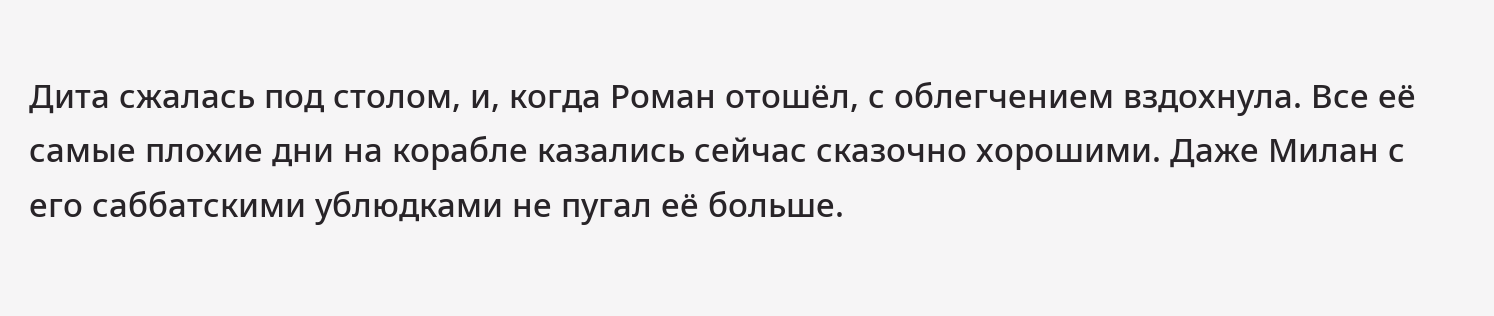Дита сжалась под столом, и, когда Роман отошёл, с облегчением вздохнула. Все её самые плохие дни на корабле казались сейчас сказочно хорошими. Даже Милан с его саббатскими ублюдками не пугал её больше.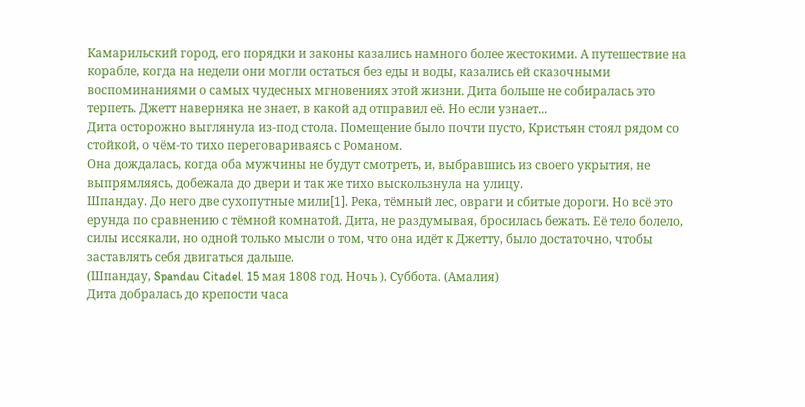Камарильский город, его порядки и законы казались намного более жестокими. А путешествие на корабле, когда на недели они могли остаться без еды и воды, казались ей сказочными воспоминаниями о самых чудесных мгновениях этой жизни. Дита больше не собиралась это терпеть. Джетт наверняка не знает, в какой ад отправил её. Но если узнает...
Дита осторожно выглянула из-под стола. Помещение было почти пусто, Кристьян стоял рядом со стойкой, о чём-то тихо переговариваясь с Романом.
Она дождалась, когда оба мужчины не будут смотреть, и, выбравшись из своего укрытия, не выпрямляясь, добежала до двери и так же тихо выскользнула на улицу.
Шпандау. До него две сухопутные мили[1]. Река, тёмный лес, овраги и сбитые дороги. Но всё это ерунда по сравнению с тёмной комнатой. Дита, не раздумывая, бросилась бежать. Её тело болело, силы иссякали, но одной только мысли о том, что она идёт к Джетту, было достаточно, чтобы заставлять себя двигаться дальше.
(Шпандау, Spandau Citadel. 15 мая 1808 год. Ночь ). Суббота. (Амалия)
Дита добралась до крепости часа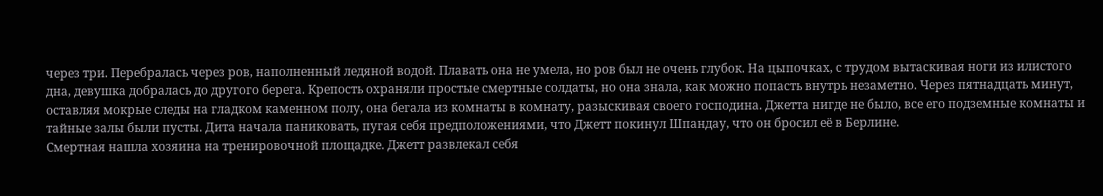через три. Перебралась через ров, наполненный ледяной водой. Плавать она не умела, но ров был не очень глубок. На цыпочках, с трудом вытаскивая ноги из илистого дна, девушка добралась до другого берега. Крепость охраняли простые смертные солдаты, но она знала, как можно попасть внутрь незаметно. Через пятнадцать минут, оставляя мокрые следы на гладком каменном полу, она бегала из комнаты в комнату, разыскивая своего господина. Джетта нигде не было, все его подземные комнаты и тайные залы были пусты. Дита начала паниковать, пугая себя предположениями, что Джетт покинул Шпандау, что он бросил её в Берлине.
Смертная нашла хозяина на тренировочной площадке. Джетт развлекал себя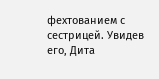фехтованием с сестрицей. Увидев его, Дита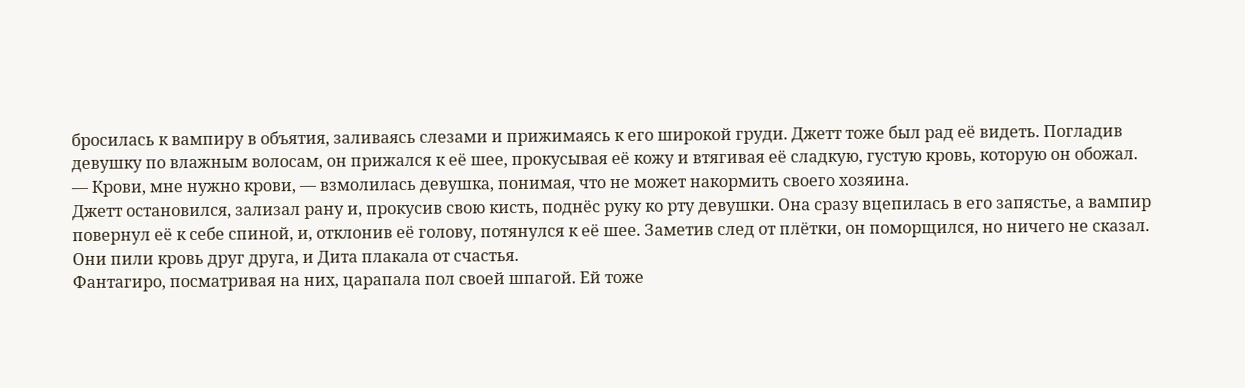бросилась к вампиру в объятия, заливаясь слезами и прижимаясь к его широкой груди. Джетт тоже был рад её видеть. Погладив девушку по влажным волосам, он прижался к её шее, прокусывая её кожу и втягивая её сладкую, густую кровь, которую он обожал.
— Крови, мне нужно крови, — взмолилась девушка, понимая, что не может накормить своего хозяина.
Джетт остановился, зализал рану и, прокусив свою кисть, поднёс руку ко рту девушки. Она сразу вцепилась в его запястье, а вампир повернул её к себе спиной, и, отклонив её голову, потянулся к её шее. Заметив след от плётки, он поморщился, но ничего не сказал. Они пили кровь друг друга, и Дита плакала от счастья.
Фантагиро, посматривая на них, царапала пол своей шпагой. Ей тоже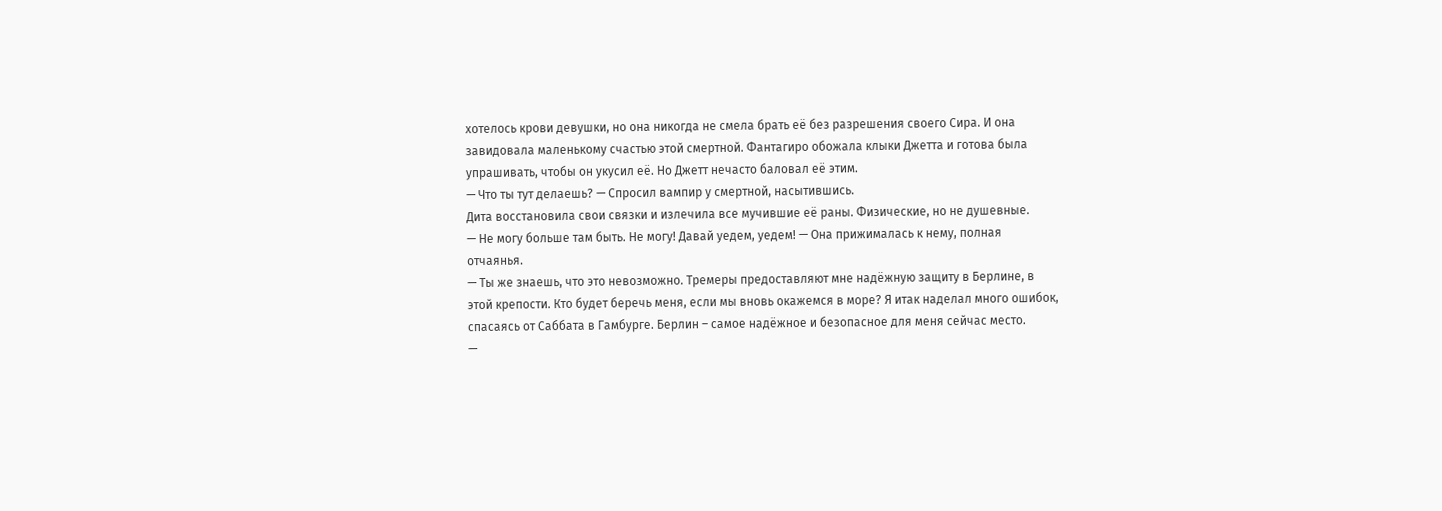хотелось крови девушки, но она никогда не смела брать её без разрешения своего Сира. И она завидовала маленькому счастью этой смертной. Фантагиро обожала клыки Джетта и готова была упрашивать, чтобы он укусил её. Но Джетт нечасто баловал её этим.
— Что ты тут делаешь? — Спросил вампир у смертной, насытившись.
Дита восстановила свои связки и излечила все мучившие её раны. Физические, но не душевные.
— Не могу больше там быть. Не могу! Давай уедем, уедем! — Она прижималась к нему, полная отчаянья.
— Ты же знаешь, что это невозможно. Тремеры предоставляют мне надёжную защиту в Берлине, в этой крепости. Кто будет беречь меня, если мы вновь окажемся в море? Я итак наделал много ошибок, спасаясь от Саббата в Гамбурге. Берлин – самое надёжное и безопасное для меня сейчас место.
—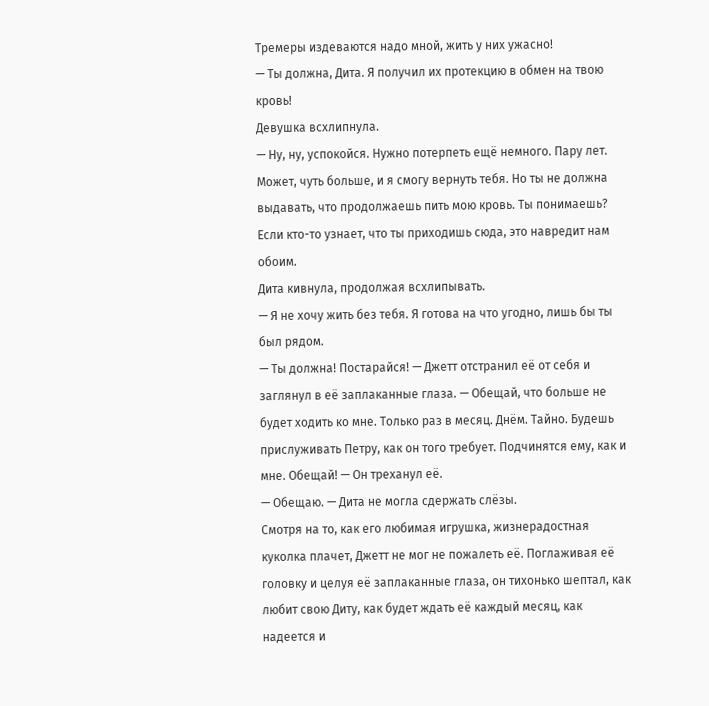Тремеры издеваются надо мной, жить у них ужасно!
— Ты должна, Дита. Я получил их протекцию в обмен на твою кровь!
Девушка всхлипнула.
— Ну, ну, успокойся. Нужно потерпеть ещё немного. Пару лет. Может, чуть больше, и я смогу вернуть тебя. Но ты не должна выдавать, что продолжаешь пить мою кровь. Ты понимаешь? Если кто-то узнает, что ты приходишь сюда, это навредит нам обоим.
Дита кивнула, продолжая всхлипывать.
— Я не хочу жить без тебя. Я готова на что угодно, лишь бы ты был рядом.
— Ты должна! Постарайся! — Джетт отстранил её от себя и заглянул в её заплаканные глаза. — Обещай, что больше не будет ходить ко мне. Только раз в месяц. Днём. Тайно. Будешь прислуживать Петру, как он того требует. Подчинятся ему, как и мне. Обещай! — Он треханул её.
— Обещаю. — Дита не могла сдержать слёзы.
Смотря на то, как его любимая игрушка, жизнерадостная куколка плачет, Джетт не мог не пожалеть её. Поглаживая её головку и целуя её заплаканные глаза, он тихонько шептал, как любит свою Диту, как будет ждать её каждый месяц, как надеется и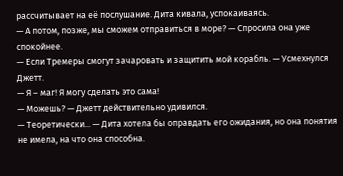рассчитывает на её послушание. Дита кивала, успокаиваясь.
— А потом, позже, мы сможем отправиться в море? — Спросила она уже спокойнее.
— Если Тремеры смогут зачаровать и защитить мой корабль. — Усмехнулся Джетт.
— Я – маг! Я могу сделать это сама!
— Можешь? — Джетт действительно удивился.
— Теоретически... — Дита хотела бы оправдать его ожидания, но она понятия не имела, на что она способна.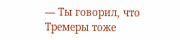— Ты говорил, что Тремеры тоже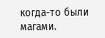когда-то были магами.